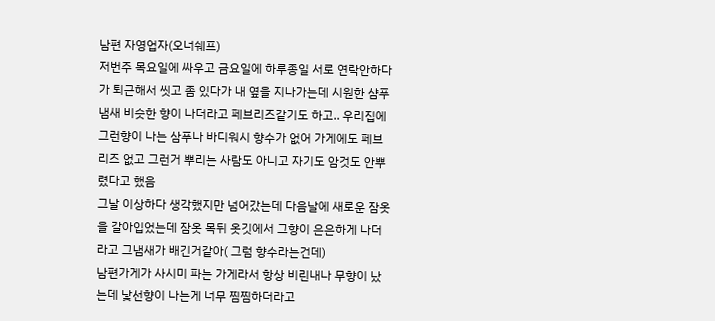남편 자영업자(오너쉐프)
저번주 목요일에 싸우고 금요일에 하루종일 서로 연락안하다가 퇴근해서 씻고 좀 있다가 내 옆을 지나가는데 시원한 샴푸냄새 비슷한 향이 나더라고 페브리즈같기도 하고.. 우리집에 그런향이 나는 삼푸나 바디워시 향수가 없어 가게에도 페브리즈 없고 그런거 뿌리는 사람도 아니고 자기도 암것도 안뿌렸다고 했음
그날 이상하다 생각했지만 넘어갔는데 다음날에 새로운 잠옷을 갈아입었는데 잠옷 목뒤 옷깃에서 그향이 은은하게 나더라고 그냄새가 배긴거같아( 그럼 향수라는건데)
남편가게가 사시미 파는 가게라서 항상 비린내나 무향이 났는데 낯선향이 나는게 너무 찜찜하더라고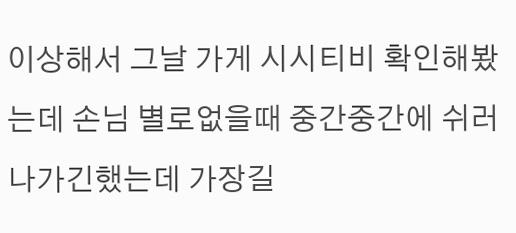이상해서 그날 가게 시시티비 확인해봤는데 손님 별로없을때 중간중간에 쉬러나가긴했는데 가장길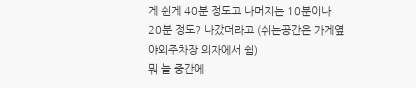게 쉰게 40분 정도고 나머지는 10분이나 20분 정도? 나갔더라고 (쉬는공간은 가게옆 야외주차장 의자에서 쉼)
뭐 늘 중간에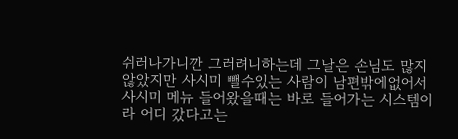쉬러나가니깐 그러려니하는데 그날은 손님도 많지 않았지만 사시미 뺄수있는 사람이 남편밖에없어서 사시미 메뉴 들어왔을때는 바로 들어가는 시스템이라 어디 갔다고는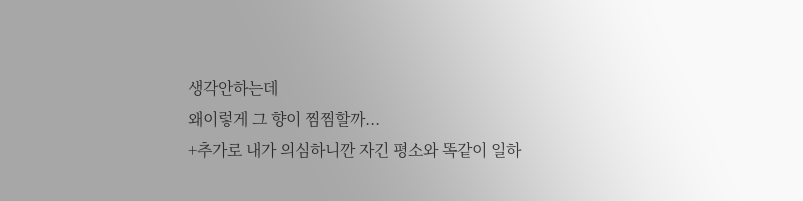생각안하는데
왜이렇게 그 향이 찜찜할까...
+추가로 내가 의심하니깐 자긴 평소와 똑같이 일하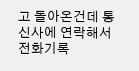고 돌아온건데 통신사에 연락해서 전화기록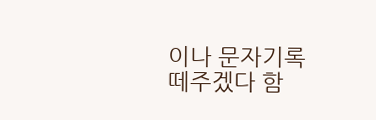이나 문자기록 떼주겠다 함